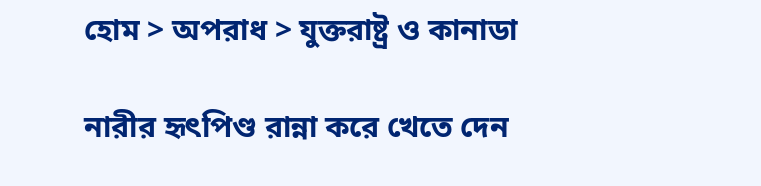হোম > অপরাধ > যুক্তরাষ্ট্র ও কানাডা

নারীর হৃৎপিণ্ড রান্না করে খেতে দেন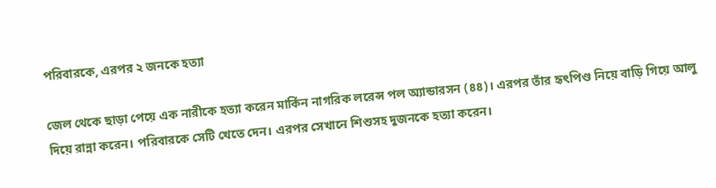পরিবারকে, এরপর ২ জনকে হত্যা

জেল থেকে ছাড়া পেয়ে এক নারীকে হত্যা করেন মার্কিন নাগরিক লরেন্স পল অ্যান্ডারসন (৪৪)। এরপর তাঁর হৃৎপিণ্ড নিয়ে বাড়ি গিয়ে আলু দিয়ে রান্না করেন। পরিবারকে সেটি খেতে দেন। এরপর সেখানে শিশুসহ দুজনকে হত্যা করেন।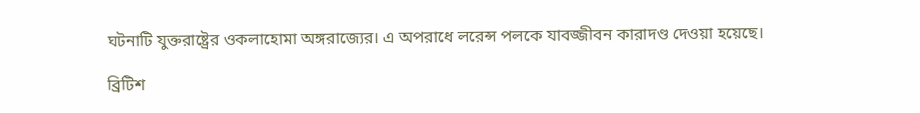ঘটনাটি যুক্তরাষ্ট্রের ওকলাহোমা অঙ্গরাজ্যের। এ অপরাধে লরেন্স পলকে যাবজ্জীবন কারাদণ্ড দেওয়া হয়েছে।

ব্রিটিশ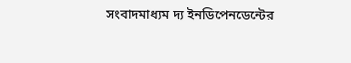সংবাদমাধ্যম দ্য ইনডিপেনডেন্টের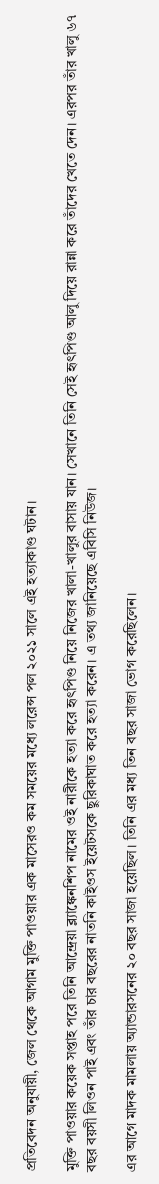প্রতিবেদন অনুযায়ী, জেল থেকে আগাম মুক্তি পাওয়ার এক মাসেরও কম সময়ের মধ্যে লরেন্স পল ২০২১ সালে এই হত্যাকাণ্ড ঘটান।

মুক্তি পাওয়ার কয়েক সপ্তাহ পরে তিনি আন্দ্রেয়া ব্ল্যাঙ্কেনশিপ নামের ওই নারীকে হত্যা করে হৃৎপিণ্ড নিয়ে নিজের খালা-খালুর বাসায় যান। সেখানে তিনি সেই হৃৎপিণ্ড আলু দিয়ে রান্না করে তাঁদের খেতে দেন। এরপর তাঁর খালু ৬৭ বছর বয়সী লিওন পাই এবং তাঁর চার বছরের নাতনি কাইওস ইয়েটসকে ছুরিকাঘাত করে হত্যা করেন। এ তথ্য জানিয়েছে এবিসি নিউজ।

এর আগে মাদক মামলায় অ্যান্ডারসনের ২০ বছর সাজা হয়েছিল। তিনি এর মধ্য তিন বছর সাজা ভোগ করেছিলেন।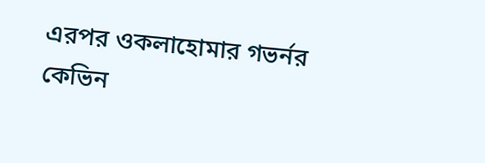এরপর ওকলাহোমার গভর্নর কেভিন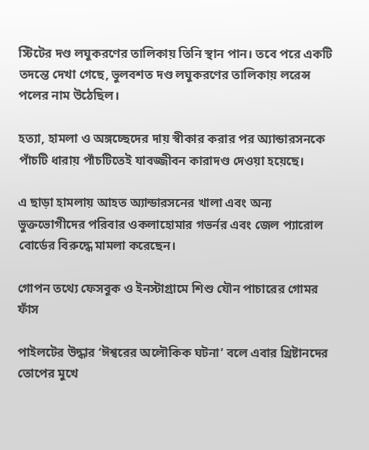স্টিটের দণ্ড লঘুকরণের তালিকায় তিনি স্থান পান। তবে পরে একটি তদন্তে দেখা গেছে, ভুলবশত দণ্ড লঘুকরণের তালিকায় লরেন্স পলের নাম উঠেছিল।

হত্যা, হামলা ও অঙ্গচ্ছেদের দায় স্বীকার করার পর অ্যান্ডারসনকে পাঁচটি ধারায় পাঁচটিতেই যাবজ্জীবন কারাদণ্ড দেওয়া হয়েছে।

এ ছাড়া হামলায় আহত অ্যান্ডারসনের খালা এবং অন্য ভুক্তভোগীদের পরিবার ওকলাহোমার গভর্নর এবং জেল প্যারোল বোর্ডের বিরুদ্ধে মামলা করেছেন।

গোপন তথ্যে ফেসবুক ও ইনস্টাগ্রামে শিশু যৌন পাচারের গোমর ফাঁস

পাইলটের উদ্ধার ‘ঈশ্বরের অলৌকিক ঘটনা’ বলে এবার খ্রিষ্টানদের তোপের মুখে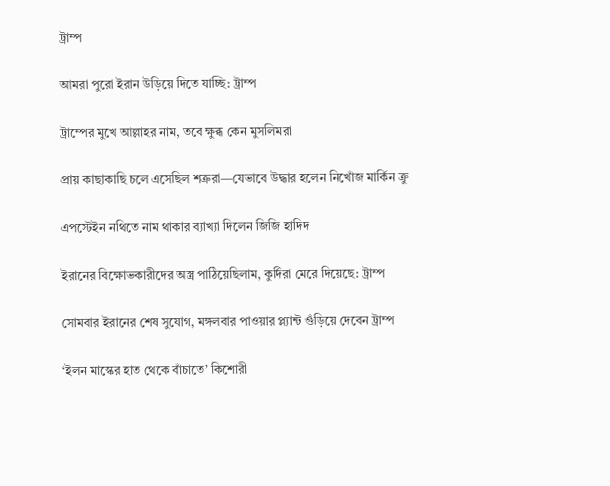ট্রাম্প

আমরা পুরো ইরান উড়িয়ে দিতে যাচ্ছি: ট্রাম্প

ট্রাম্পের মুখে আল্লাহর নাম, তবে ক্ষুব্ধ কেন মুসলিমরা

প্রায় কাছাকাছি চলে এসেছিল শত্রুরা—যেভাবে উদ্ধার হলেন নিখোঁজ মার্কিন ক্রু

এপস্টেইন নথিতে নাম থাকার ব্যাখ্যা দিলেন জিজি হাদিদ

ইরানের বিক্ষোভকারীদের অস্ত্র পাঠিয়েছিলাম, কুর্দিরা মেরে দিয়েছে: ট্রাম্প

সোমবার ইরানের শেষ সুযোগ, মঙ্গলবার পাওয়ার প্ল্যান্ট গুঁড়িয়ে দেবেন ট্রাম্প

‘ইলন মাস্কের হাত থেকে বাঁচাতে’ কিশোরী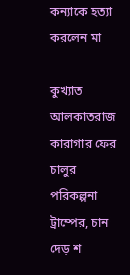কন্যাকে হত্যা করলেন মা

কুখ্যাত আলকাতরাজ কারাগার ফের চালুর পরিকল্পনা ট্রাম্পের, চান দেড় শ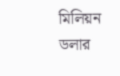মিলিয়ন ডলার